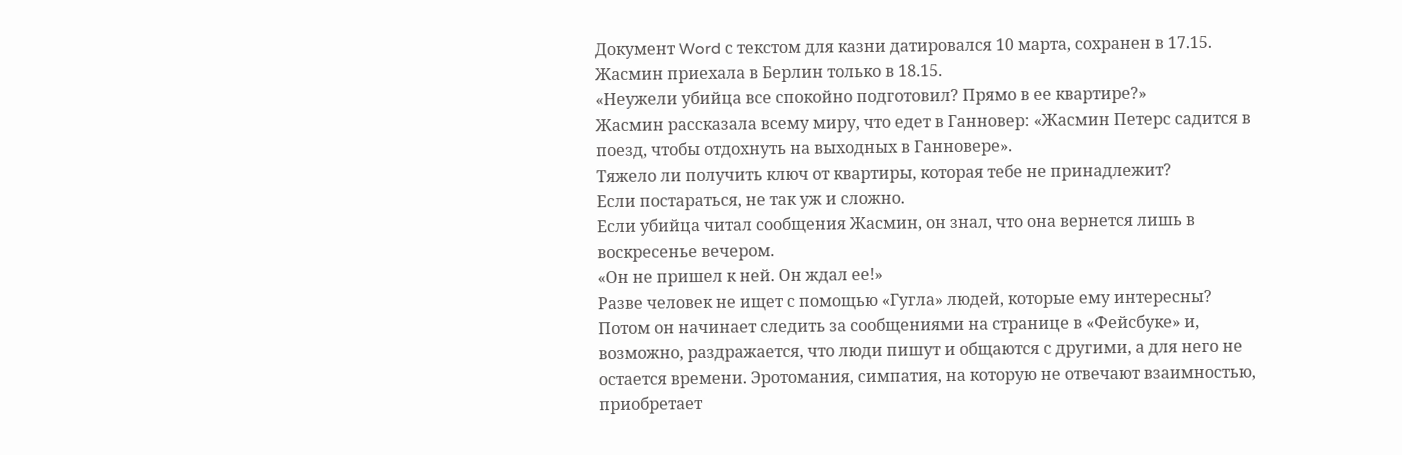Документ Word с текстом для казни датировался 10 марта, сохранен в 17.15.
Жасмин приехала в Берлин только в 18.15.
«Неужели убийца все спокойно подготовил? Прямо в ее квартире?»
Жасмин рассказала всему миру, что едет в Ганновер: «Жасмин Петерс садится в поезд, чтобы отдохнуть на выходных в Ганновере».
Тяжело ли получить ключ от квартиры, которая тебе не принадлежит?
Если постараться, не так уж и сложно.
Если убийца читал сообщения Жасмин, он знал, что она вернется лишь в воскресенье вечером.
«Он не пришел к ней. Он ждал ее!»
Разве человек не ищет с помощью «Гугла» людей, которые ему интересны? Потом он начинает следить за сообщениями на странице в «Фейсбуке» и, возможно, раздражается, что люди пишут и общаются с другими, а для него не остается времени. Эротомания, симпатия, на которую не отвечают взаимностью, приобретает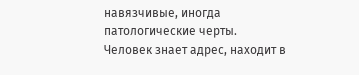навязчивые, иногда патологические черты.
Человек знает адрес, находит в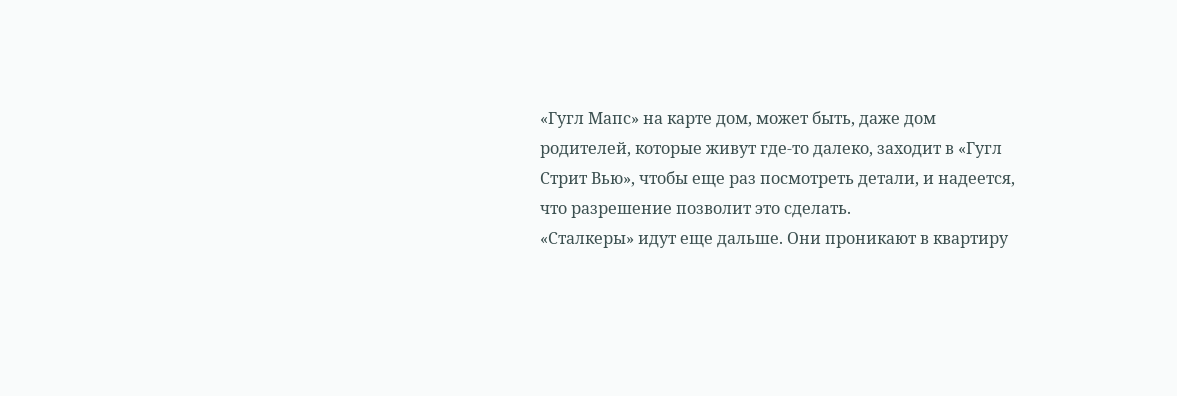«Гугл Мапс» на карте дом, может быть, даже дом родителей, которые живут где-то далеко, заходит в «Гугл Стрит Вью», чтобы еще раз посмотреть детали, и надеется, что разрешение позволит это сделать.
«Сталкеры» идут еще дальше. Они проникают в квартиру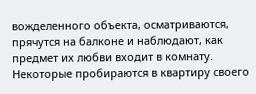вожделенного объекта, осматриваются, прячутся на балконе и наблюдают, как предмет их любви входит в комнату. Некоторые пробираются в квартиру своего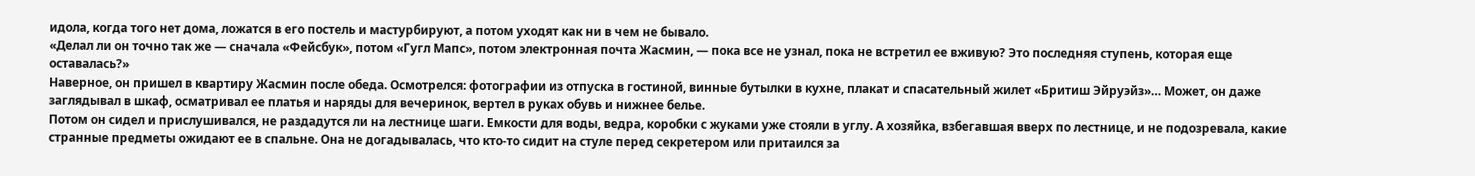идола, когда того нет дома, ложатся в его постель и мастурбируют, а потом уходят как ни в чем не бывало.
«Делал ли он точно так же — сначала «Фейсбук», потом «Гугл Мапс», потом электронная почта Жасмин, — пока все не узнал, пока не встретил ее вживую? Это последняя ступень, которая еще оставалась?»
Наверное, он пришел в квартиру Жасмин после обеда. Осмотрелся: фотографии из отпуска в гостиной, винные бутылки в кухне, плакат и спасательный жилет «Бритиш Эйруэйз»… Может, он даже заглядывал в шкаф, осматривал ее платья и наряды для вечеринок, вертел в руках обувь и нижнее белье.
Потом он сидел и прислушивался, не раздадутся ли на лестнице шаги. Емкости для воды, ведра, коробки с жуками уже стояли в углу. А хозяйка, взбегавшая вверх по лестнице, и не подозревала, какие странные предметы ожидают ее в спальне. Она не догадывалась, что кто-то сидит на стуле перед секретером или притаился за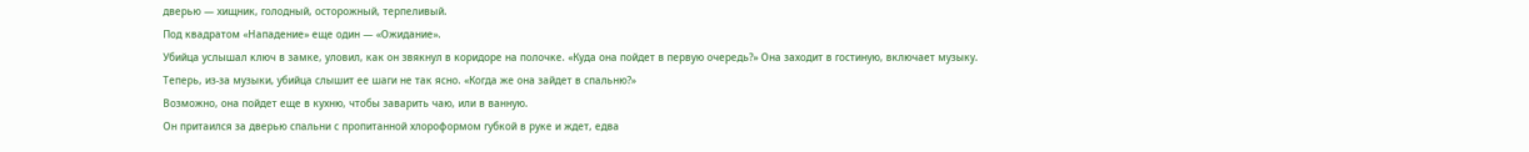дверью — хищник, голодный, осторожный, терпеливый.
Под квадратом «Нападение» еще один — «Ожидание».
Убийца услышал ключ в замке, уловил, как он звякнул в коридоре на полочке. «Куда она пойдет в первую очередь?» Она заходит в гостиную, включает музыку. Теперь, из-за музыки, убийца слышит ее шаги не так ясно. «Когда же она зайдет в спальню?»
Возможно, она пойдет еще в кухню, чтобы заварить чаю, или в ванную.
Он притаился за дверью спальни с пропитанной хлороформом губкой в руке и ждет, едва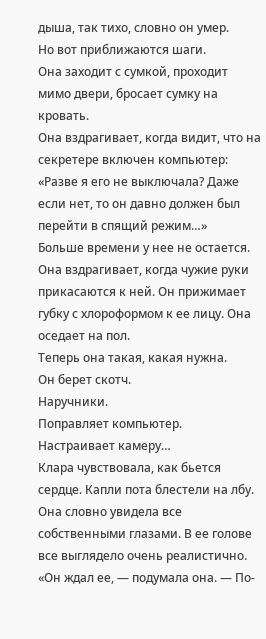дыша, так тихо, словно он умер.
Но вот приближаются шаги.
Она заходит с сумкой, проходит мимо двери, бросает сумку на кровать.
Она вздрагивает, когда видит, что на секретере включен компьютер: «Разве я его не выключала? Даже если нет, то он давно должен был перейти в спящий режим…»
Больше времени у нее не остается.
Она вздрагивает, когда чужие руки прикасаются к ней. Он прижимает губку с хлороформом к ее лицу. Она оседает на пол.
Теперь она такая, какая нужна.
Он берет скотч.
Наручники.
Поправляет компьютер. Настраивает камеру…
Клара чувствовала, как бьется сердце. Капли пота блестели на лбу. Она словно увидела все собственными глазами. В ее голове все выглядело очень реалистично.
«Он ждал ее, — подумала она. — По-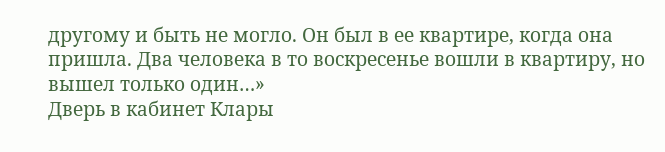другому и быть не могло. Он был в ее квартире, когда она пришла. Два человека в то воскресенье вошли в квартиру, но вышел только один…»
Дверь в кабинет Клары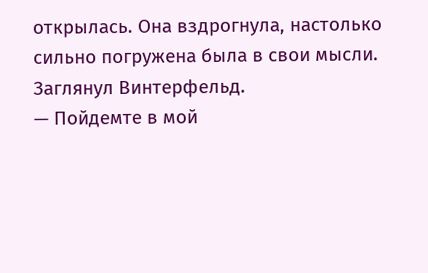открылась. Она вздрогнула, настолько сильно погружена была в свои мысли.
Заглянул Винтерфельд.
— Пойдемте в мой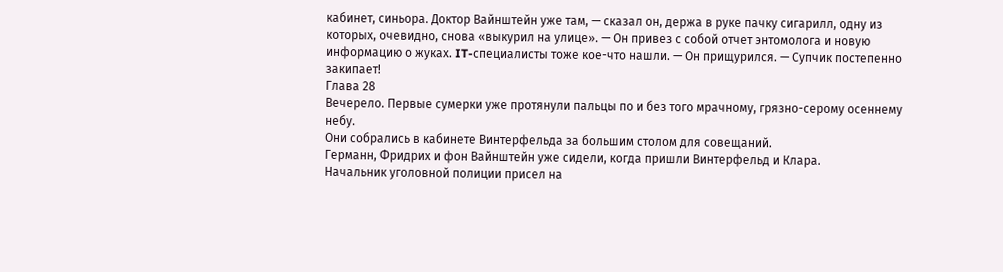кабинет, синьора. Доктор Вайнштейн уже там, — сказал он, держа в руке пачку сигарилл, одну из которых, очевидно, снова «выкурил на улице». — Он привез с собой отчет энтомолога и новую информацию о жуках. IT-специалисты тоже кое-что нашли. — Он прищурился. — Супчик постепенно закипает!
Глава 28
Вечерело. Первые сумерки уже протянули пальцы по и без того мрачному, грязно-серому осеннему небу.
Они собрались в кабинете Винтерфельда за большим столом для совещаний.
Германн, Фридрих и фон Вайнштейн уже сидели, когда пришли Винтерфельд и Клара.
Начальник уголовной полиции присел на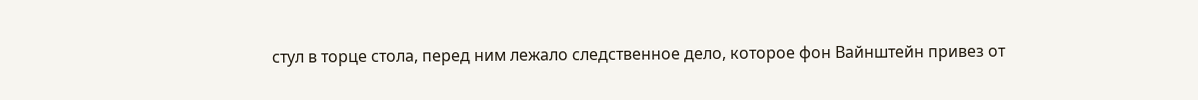стул в торце стола, перед ним лежало следственное дело, которое фон Вайнштейн привез от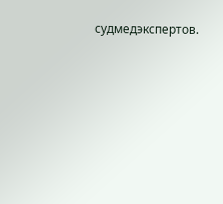судмедэкспертов.